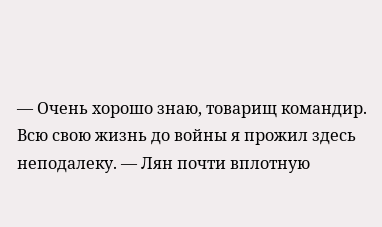— Очень хорошо знаю, товарищ командир. Всю свою жизнь до войны я прожил здесь неподалеку. — Лян почти вплотную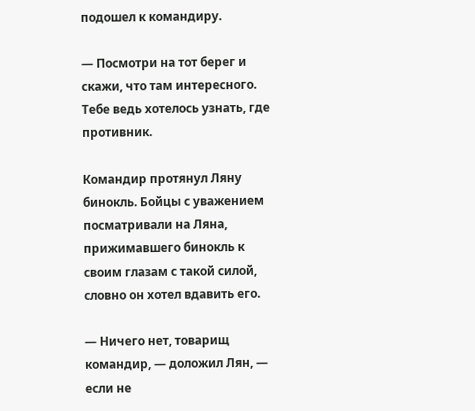подошел к командиру.

— Посмотри на тот берег и скажи, что там интересного. Тебе ведь хотелось узнать, где противник.

Командир протянул Ляну бинокль. Бойцы с уважением посматривали на Ляна, прижимавшего бинокль к своим глазам с такой силой, словно он хотел вдавить его.

— Ничего нет, товарищ командир, — доложил Лян, — если не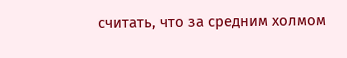считать, что за средним холмом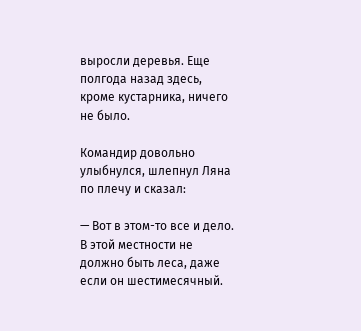выросли деревья. Еще полгода назад здесь, кроме кустарника, ничего не было.

Командир довольно улыбнулся, шлепнул Ляна по плечу и сказал:

— Вот в этом-то все и дело. В этой местности не должно быть леса, даже если он шестимесячный.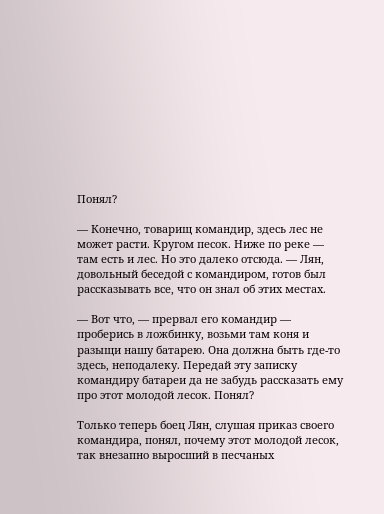Понял?

— Конечно, товарищ командир, здесь лес не может расти. Кругом песок. Ниже по реке — там есть и лес. Но это далеко отсюда. — Лян, довольный беседой с командиром, готов был рассказывать все, что он знал об этих местах.

— Вот что, — прервал его командир — проберись в ложбинку, возьми там коня и разыщи нашу батарею. Она должна быть где-то здесь, неподалеку. Передай эту записку командиру батареи да не забудь рассказать ему про этот молодой лесок. Понял?

Только теперь боец Лян, слушая приказ своего командира, понял, почему этот молодой лесок, так внезапно выросший в песчаных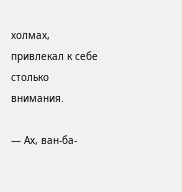холмах, привлекал к себе столько внимания.

— Ах, ван-ба-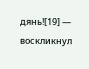дянь![19] — воскликнул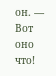он. — Вот оно что!